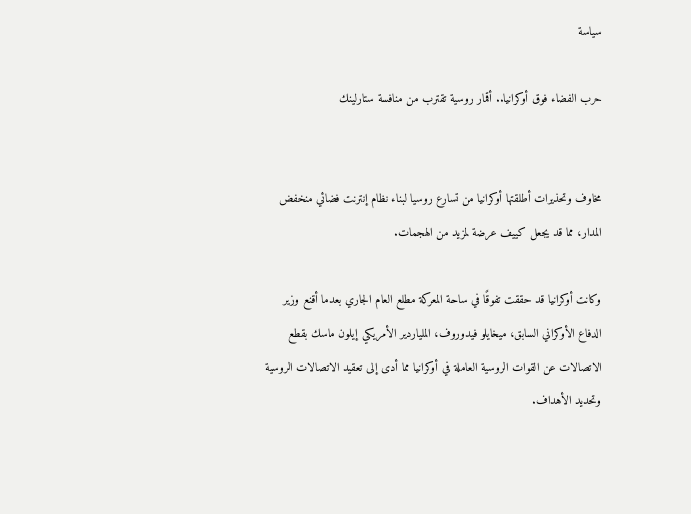سياسة

حرب الفضاء فوق أوكرانيا.. أقمار روسية تقترب من منافسة ستارلينك


مخاوف وتحذيرات أطلقتها أوكرانيا من تسارع روسيا لبناء نظام إنترنت فضائي منخفض المدار، مما قد يجعل كييف عرضة لمزيد من الهجمات.

وكانت أوكرانيا قد حققت تفوقًا في ساحة المعركة مطلع العام الجاري بعدما أقنع وزير الدفاع الأوكراني السابق، ميخايلو فيدوروف، الملياردير الأمريكي إيلون ماسك بقطع الاتصالات عن القوات الروسية العاملة في أوكرانيا مما أدى إلى تعقيد الاتصالات الروسية وتحديد الأهداف.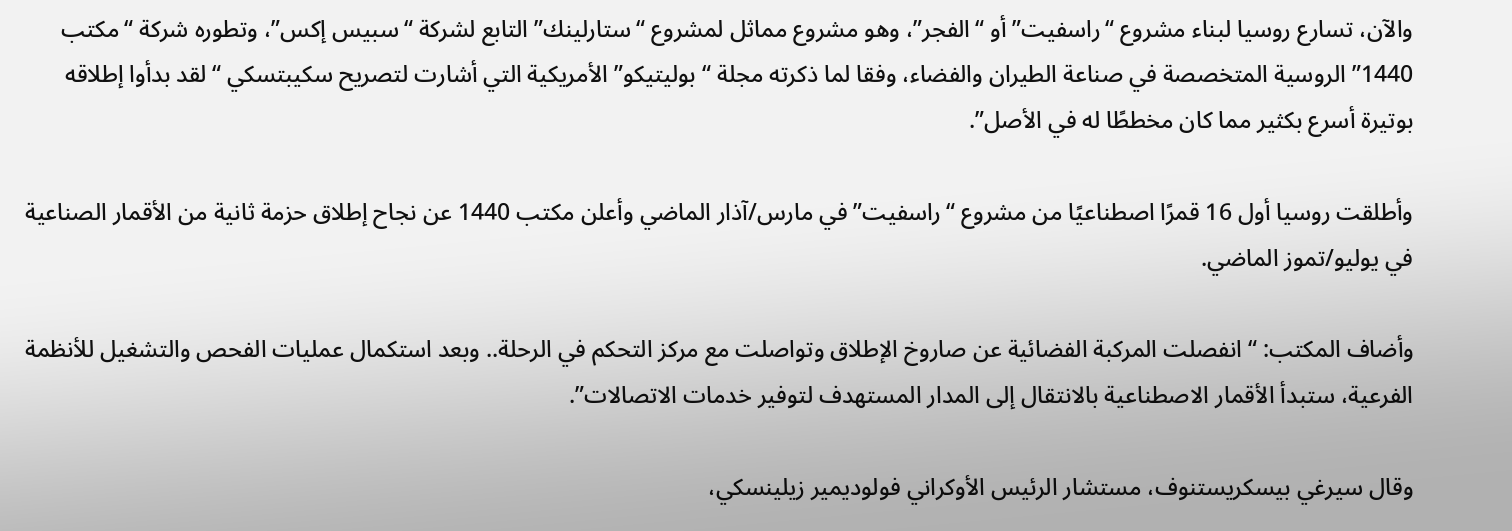والآن، تسارع روسيا لبناء مشروع “راسفيت” أو “الفجر”، وهو مشروع مماثل لمشروع “ستارلينك” التابع لشركة “سبيس إكس”، وتطوره شركة “مكتب 1440” الروسية المتخصصة في صناعة الطيران والفضاء، وفقا لما ذكرته مجلة “بوليتيكو” الأمريكية التي أشارت لتصريح سكيبتسكي “لقد بدأوا إطلاقه بوتيرة أسرع بكثير مما كان مخططًا له في الأصل”.

وأطلقت روسيا أول 16 قمرًا اصطناعيًا من مشروع “راسفيت” في مارس/آذار الماضي وأعلن مكتب 1440 عن نجاح إطلاق حزمة ثانية من الأقمار الصناعية في يوليو/تموز الماضي.

وأضاف المكتب: “انفصلت المركبة الفضائية عن صاروخ الإطلاق وتواصلت مع مركز التحكم في الرحلة.. وبعد استكمال عمليات الفحص والتشغيل للأنظمة الفرعية، ستبدأ الأقمار الاصطناعية بالانتقال إلى المدار المستهدف لتوفير خدمات الاتصالات”.

وقال سيرغي بيسكريستنوف، مستشار الرئيس الأوكراني فولوديمير زيلينسكي،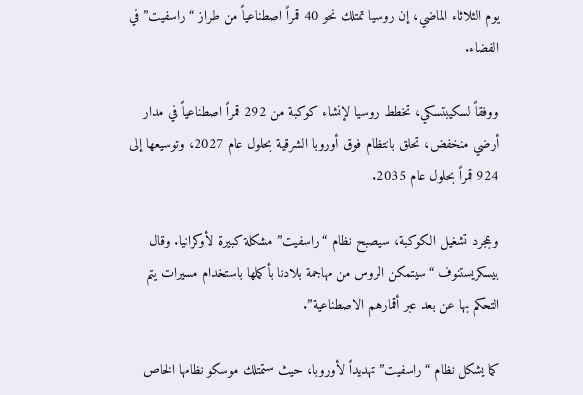يوم الثلاثاء الماضي، إن روسيا تمتلك نحو 40 قمراً اصطناعياً من طراز “راسفيت” في الفضاء.

ووفقاً لسكيبتسكي، تخطط روسيا لإنشاء كوكبة من 292 قمراً اصطناعياً في مدار أرضي منخفض، تحلق بانتظام فوق أوروبا الشرقية بحلول عام 2027، وتوسيعها إلى 924 قمراً بحلول عام 2035.

وبمجرد تشغيل الكوكبة، سيصبح نظام “راسفيت” مشكلة كبيرة لأوكرانيا. وقال بيسكريستنوف “سيتمكن الروس من مهاجمة بلادنا بأكملها باستخدام مسيرات يتم التحكم بها عن بعد عبر أقمارهم الاصطناعية”.

كما يشكل نظام “راسفيت” تهديداً لأوروبا، حيث ستمتلك موسكو نظامها الخاص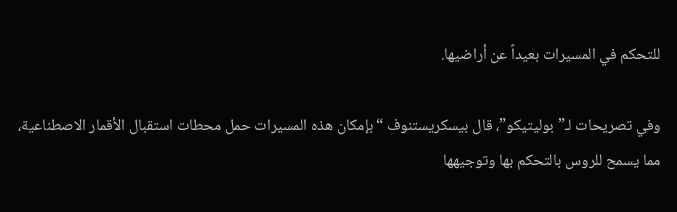للتحكم في المسيرات بعيداً عن أراضيها.

وفي تصريحات لـ”بوليتيكو”، قال بيسكريستنوف “بإمكان هذه المسيرات حمل محطات استقبال الأقمار الاصطناعية، مما يسمح للروس بالتحكم بها وتوجيهها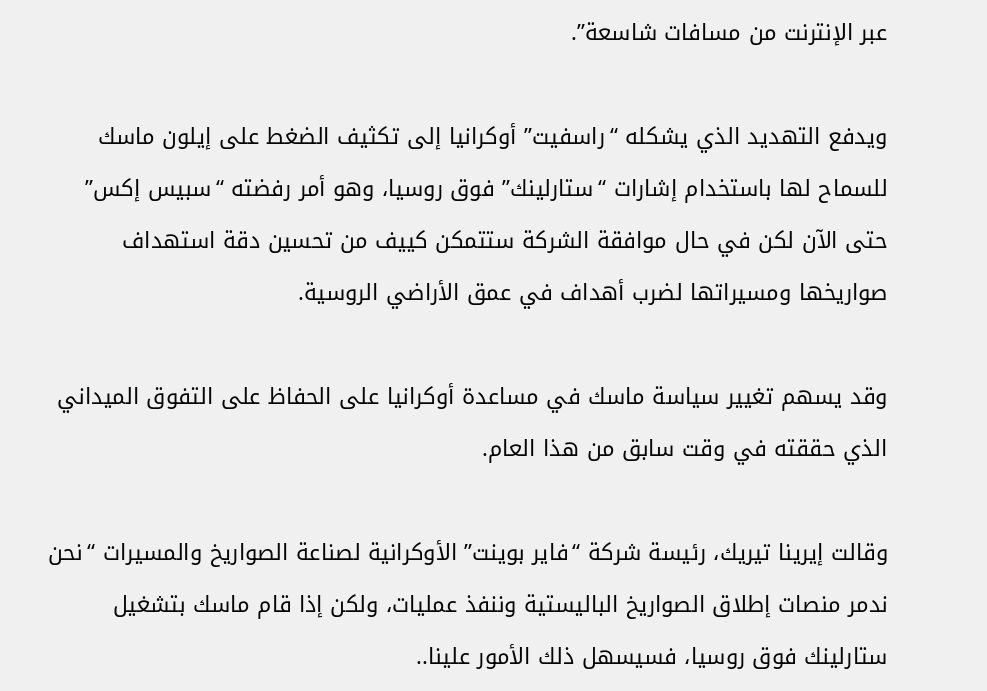عبر الإنترنت من مسافات شاسعة”.

ويدفع التهديد الذي يشكله “راسفيت” أوكرانيا إلى تكثيف الضغط على إيلون ماسك للسماح لها باستخدام إشارات “ستارلينك” فوق روسيا، وهو أمر رفضته “سبيس إكس” حتى الآن لكن في حال موافقة الشركة ستتمكن كييف من تحسين دقة استهداف صواريخها ومسيراتها لضرب أهداف في عمق الأراضي الروسية.

وقد يسهم تغيير سياسة ماسك في مساعدة أوكرانيا على الحفاظ على التفوق الميداني الذي حققته في وقت سابق من هذا العام.

وقالت إيرينا تيريك، رئيسة شركة “فاير بوينت” الأوكرانية لصناعة الصواريخ والمسيرات “نحن ندمر منصات إطلاق الصواريخ الباليستية وننفذ عمليات، ولكن إذا قام ماسك بتشغيل ستارلينك فوق روسيا، فسيسهل ذلك الأمور علينا..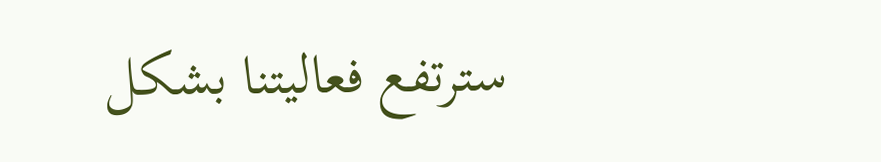سترتفع فعاليتنا بشكل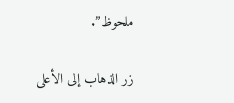ملحوظ”.

زر الذهاب إلى الأعلى